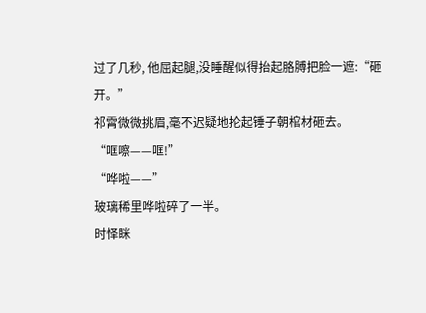过了几秒, 他屈起腿,没睡醒似得抬起胳膊把脸一遮:“砸开。”
祁霄微微挑眉,毫不迟疑地抡起锤子朝棺材砸去。
“哐嚓——哐!”
“哗啦——”
玻璃稀里哗啦碎了一半。
时怿眯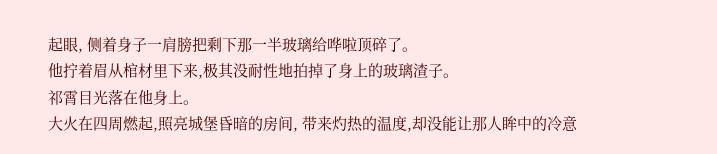起眼, 侧着身子一肩膀把剩下那一半玻璃给哗啦顶碎了。
他拧着眉从棺材里下来,极其没耐性地拍掉了身上的玻璃渣子。
祁霄目光落在他身上。
大火在四周燃起,照亮城堡昏暗的房间, 带来灼热的温度,却没能让那人眸中的冷意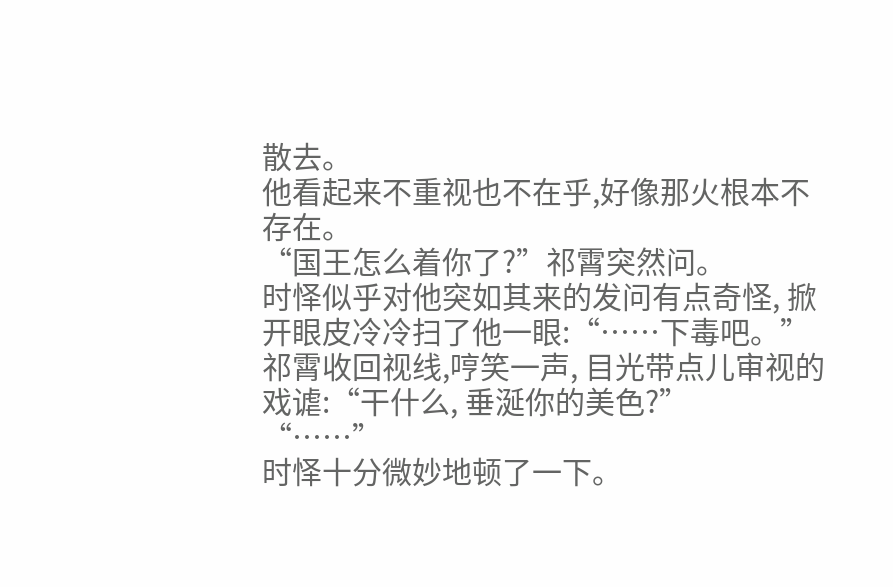散去。
他看起来不重视也不在乎,好像那火根本不存在。
“国王怎么着你了?”祁霄突然问。
时怿似乎对他突如其来的发问有点奇怪, 掀开眼皮冷冷扫了他一眼:“……下毒吧。”
祁霄收回视线,哼笑一声, 目光带点儿审视的戏谑:“干什么, 垂涎你的美色?”
“……”
时怿十分微妙地顿了一下。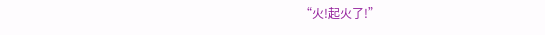“火!起火了!”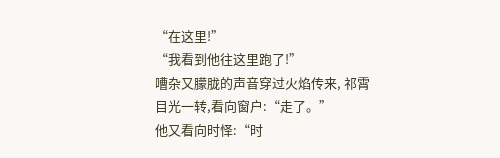“在这里!”
“我看到他往这里跑了!”
嘈杂又朦胧的声音穿过火焰传来, 祁霄目光一转,看向窗户:“走了。”
他又看向时怿:“时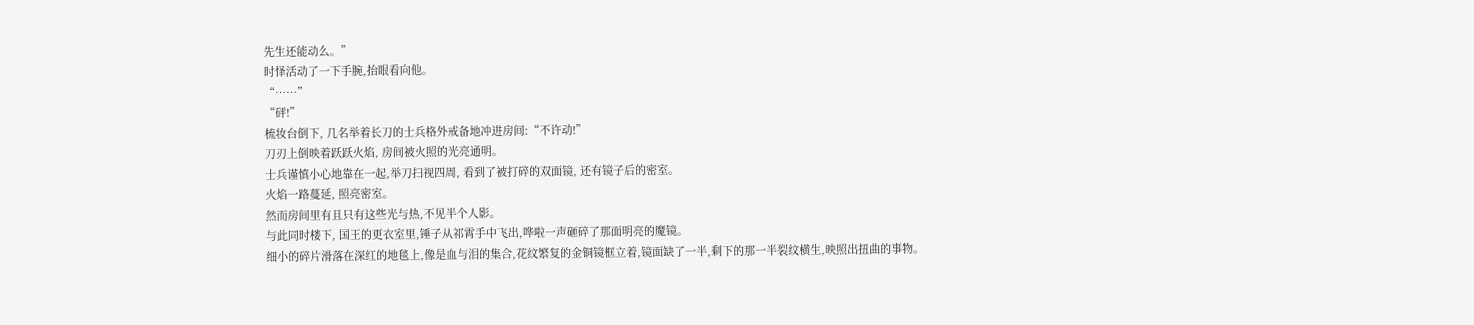先生还能动么。”
时怿活动了一下手腕,抬眼看向他。
“……”
“砰!”
梳妆台倒下, 几名举着长刀的士兵格外戒备地冲进房间:“不许动!”
刀刃上倒映着跃跃火焰, 房间被火照的光亮通明。
士兵谨慎小心地靠在一起,举刀扫视四周, 看到了被打碎的双面镜, 还有镜子后的密室。
火焰一路蔓延, 照亮密室。
然而房间里有且只有这些光与热,不见半个人影。
与此同时楼下, 国王的更衣室里,锤子从祁霄手中飞出,哗啦一声砸碎了那面明亮的魔镜。
细小的碎片滑落在深红的地毯上,像是血与泪的集合,花纹繁复的金铜镜框立着,镜面缺了一半,剩下的那一半裂纹横生,映照出扭曲的事物。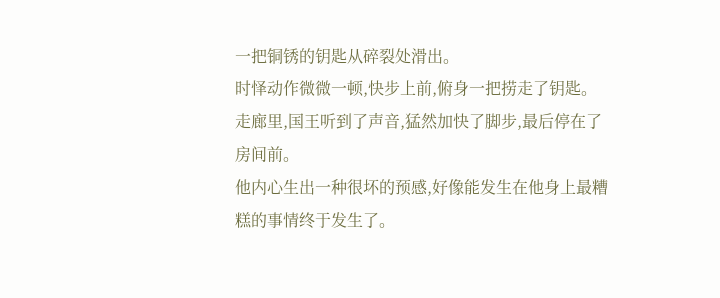一把铜锈的钥匙从碎裂处滑出。
时怿动作微微一顿,快步上前,俯身一把捞走了钥匙。
走廊里,国王听到了声音,猛然加快了脚步,最后停在了房间前。
他内心生出一种很坏的预感,好像能发生在他身上最糟糕的事情终于发生了。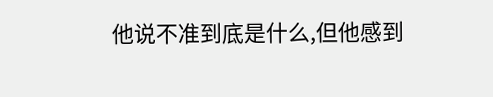他说不准到底是什么,但他感到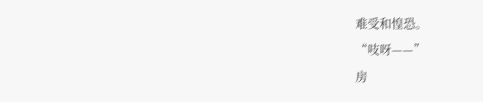难受和惶恐。
“吱呀——”
房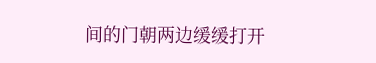间的门朝两边缓缓打开